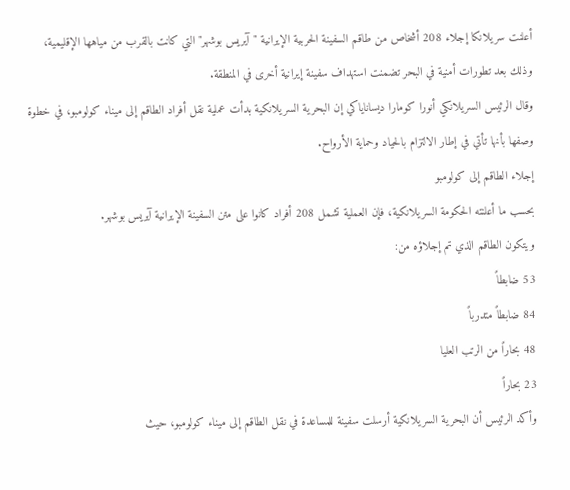أعلنت سريلانكا إجلاء 208 أشخاص من طاقم السفينة الحربية الإيرانية "آيريس بوشهر" التي كانت بالقرب من مياهها الإقليمية، وذلك بعد تطورات أمنية في البحر تضمنت استهداف سفينة إيرانية أخرى في المنطقة.
وقال الرئيس السريلانكي أنورا كومارا ديساناياكي إن البحرية السريلانكية بدأت عملية نقل أفراد الطاقم إلى ميناء كولومبو، في خطوة وصفها بأنها تأتي في إطار الالتزام بالحياد وحماية الأرواح.
إجلاء الطاقم إلى كولومبو
بحسب ما أعلنته الحكومة السريلانكية، فإن العملية تشمل 208 أفراد كانوا على متن السفينة الإيرانية آيريس بوشهر.
ويتكون الطاقم الذي تم إجلاؤه من:
53 ضابطاً
84 ضابطاً متدرباً
48 بحاراً من الرتب العليا
23 بحاراً
وأكد الرئيس أن البحرية السريلانكية أرسلت سفينة للمساعدة في نقل الطاقم إلى ميناء كولومبو، حيث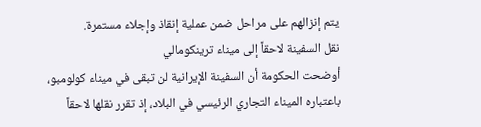يتم إنزالهم على مراحل ضمن عملية إنقاذ وإجلاء مستمرة.
نقل السفينة لاحقاً إلى ميناء ترينكومالي
أوضحت الحكومة أن السفينة الإيرانية لن تبقى في ميناء كولومبو، باعتباره الميناء التجاري الرئيسي في البلاد، إذ تقرر نقلها لاحقاً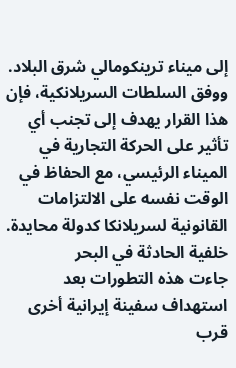إلى ميناء ترينكومالي شرق البلاد.
ووفق السلطات السريلانكية، فإن هذا القرار يهدف إلى تجنب أي تأثير على الحركة التجارية في الميناء الرئيسي، مع الحفاظ في الوقت نفسه على الالتزامات القانونية لسريلانكا كدولة محايدة.
خلفية الحادثة في البحر
جاءت هذه التطورات بعد استهداف سفينة إيرانية أخرى قرب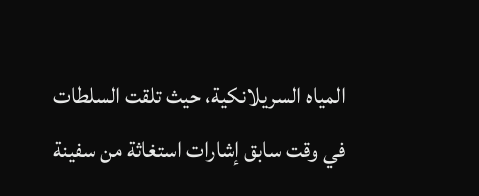المياه السريلانكية، حيث تلقت السلطات في وقت سابق إشارات استغاثة من سفينة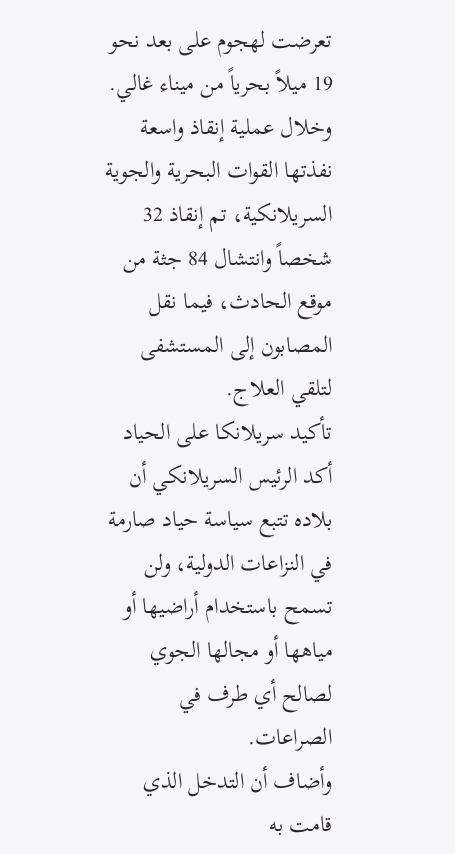تعرضت لهجوم على بعد نحو 19 ميلاً بحرياً من ميناء غالي.
وخلال عملية إنقاذ واسعة نفذتها القوات البحرية والجوية السريلانكية، تم إنقاذ 32 شخصاً وانتشال 84 جثة من موقع الحادث، فيما نقل المصابون إلى المستشفى لتلقي العلاج.
تأكيد سريلانكا على الحياد
أكد الرئيس السريلانكي أن بلاده تتبع سياسة حياد صارمة في النزاعات الدولية، ولن تسمح باستخدام أراضيها أو مياهها أو مجالها الجوي لصالح أي طرف في الصراعات.
وأضاف أن التدخل الذي قامت به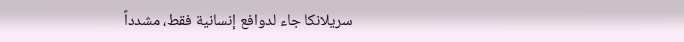سريلانكا جاء لدوافع إنسانية فقط، مشدداً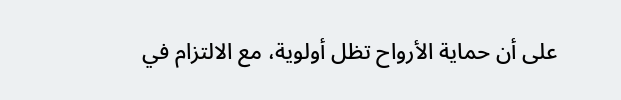على أن حماية الأرواح تظل أولوية، مع الالتزام في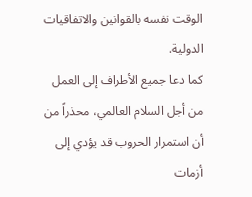الوقت نفسه بالقوانين والاتفاقيات الدولية.
كما دعا جميع الأطراف إلى العمل من أجل السلام العالمي، محذراً من أن استمرار الحروب قد يؤدي إلى أزمات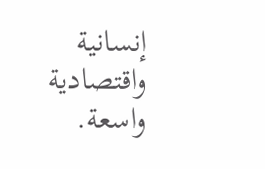إنسانية واقتصادية واسعة.